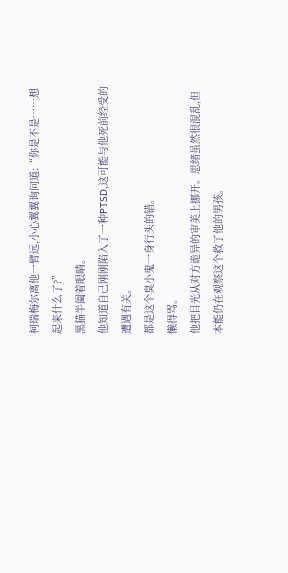柯瑞梅尔离他一臂远,小心翼翼询问道:“你是不是……想起来什么了?”
黑猫半阖着眼睛。
他知道自己刚刚陷入了一种PTSD,这可能与他死前经受的遭遇有关。
都是这个臭小鬼一身行头的错。
懒得骂。
他把目光从对方诡异的审美上挪开。思绪虽然很混乱,但本能仍在观察这个救了他的男孩。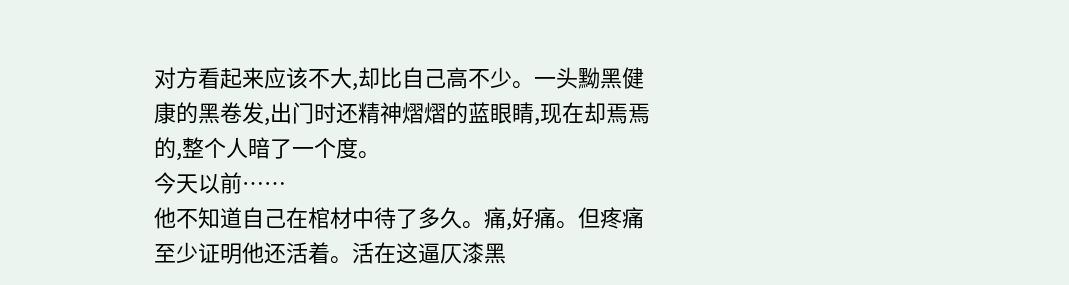对方看起来应该不大,却比自己高不少。一头黝黑健康的黑卷发,出门时还精神熠熠的蓝眼睛,现在却焉焉的,整个人暗了一个度。
今天以前……
他不知道自己在棺材中待了多久。痛,好痛。但疼痛至少证明他还活着。活在这逼仄漆黑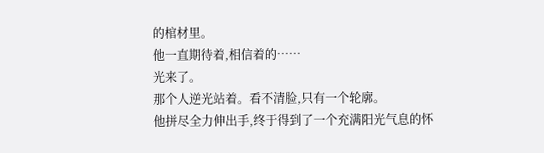的棺材里。
他一直期待着,相信着的……
光来了。
那个人逆光站着。看不清脸,只有一个轮廓。
他拼尽全力伸出手,终于得到了一个充满阳光气息的怀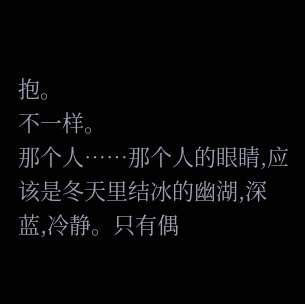抱。
不一样。
那个人……那个人的眼睛,应该是冬天里结冰的幽湖,深蓝,冷静。只有偶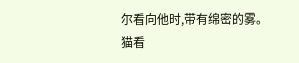尔看向他时,带有绵密的雾。
猫看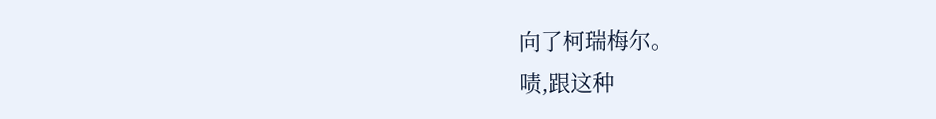向了柯瑞梅尔。
啧,跟这种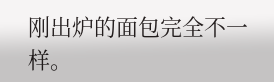刚出炉的面包完全不一样。